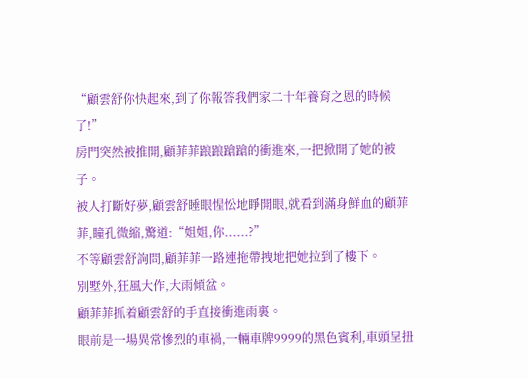“顧雲舒你快起來,到了你報答我們家二十年養育之恩的時候了!”
房門突然被推開,顧菲菲踉踉蹌蹌的衝進來,一把掀開了她的被子。
被人打斷好夢,顧雲舒睡眼惺忪地睜開眼,就看到滿身鮮血的顧菲菲,瞳孔微縮,驚道:“姐姐,你......?”
不等顧雲舒詢問,顧菲菲一路連拖帶拽地把她拉到了樓下。
別墅外,狂風大作,大雨傾盆。
顧菲菲抓着顧雲舒的手直接衝進雨裏。
眼前是一場異常慘烈的車禍,一輛車牌9999的黑色賓利,車頭呈扭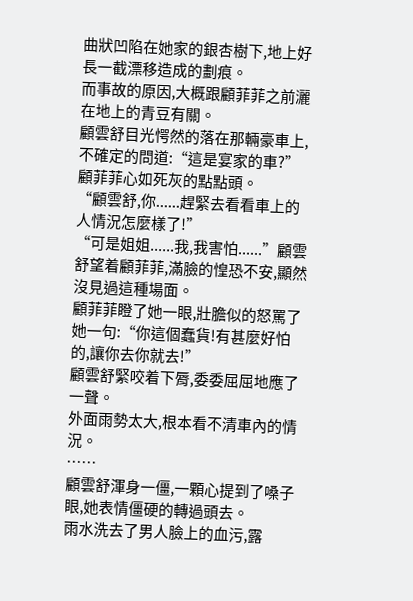曲狀凹陷在她家的銀杏樹下,地上好長一截漂移造成的劃痕。
而事故的原因,大概跟顧菲菲之前灑在地上的青豆有關。
顧雲舒目光愕然的落在那輛豪車上,不確定的問道:“這是宴家的車?”
顧菲菲心如死灰的點點頭。
“顧雲舒,你......趕緊去看看車上的人情況怎麼樣了!”
“可是姐姐......我,我害怕......”顧雲舒望着顧菲菲,滿臉的惶恐不安,顯然沒見過這種場面。
顧菲菲瞪了她一眼,壯膽似的怒罵了她一句:“你這個蠢貨!有甚麼好怕的,讓你去你就去!”
顧雲舒緊咬着下脣,委委屈屈地應了一聲。
外面雨勢太大,根本看不清車內的情況。
……
顧雲舒渾身一僵,一顆心提到了嗓子眼,她表情僵硬的轉過頭去。
雨水洗去了男人臉上的血污,露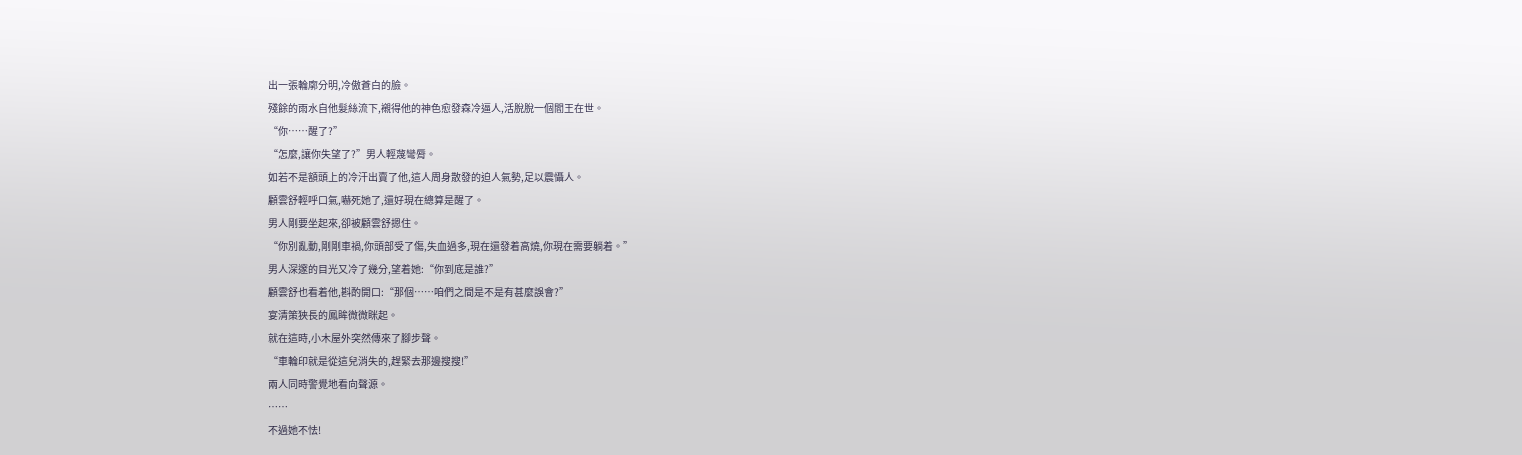出一張輪廓分明,冷傲蒼白的臉。
殘餘的雨水自他髮絲流下,襯得他的神色愈發森冷逼人,活脫脫一個閻王在世。
“你……醒了?”
“怎麼,讓你失望了?”男人輕蔑彎脣。
如若不是額頭上的冷汗出賣了他,這人周身散發的迫人氣勢,足以震懾人。
顧雲舒輕呼口氣,嚇死她了,還好現在總算是醒了。
男人剛要坐起來,卻被顧雲舒摁住。
“你別亂動,剛剛車禍,你頭部受了傷,失血過多,現在還發着高燒,你現在需要躺着。”
男人深邃的目光又冷了幾分,望着她:“你到底是誰?”
顧雲舒也看着他,斟酌開口:“那個……咱們之間是不是有甚麼誤會?”
宴清策狹長的鳳眸微微眯起。
就在這時,小木屋外突然傳來了腳步聲。
“車輪印就是從這兒消失的,趕緊去那邊搜搜!”
兩人同時警覺地看向聲源。
……
不過她不怯!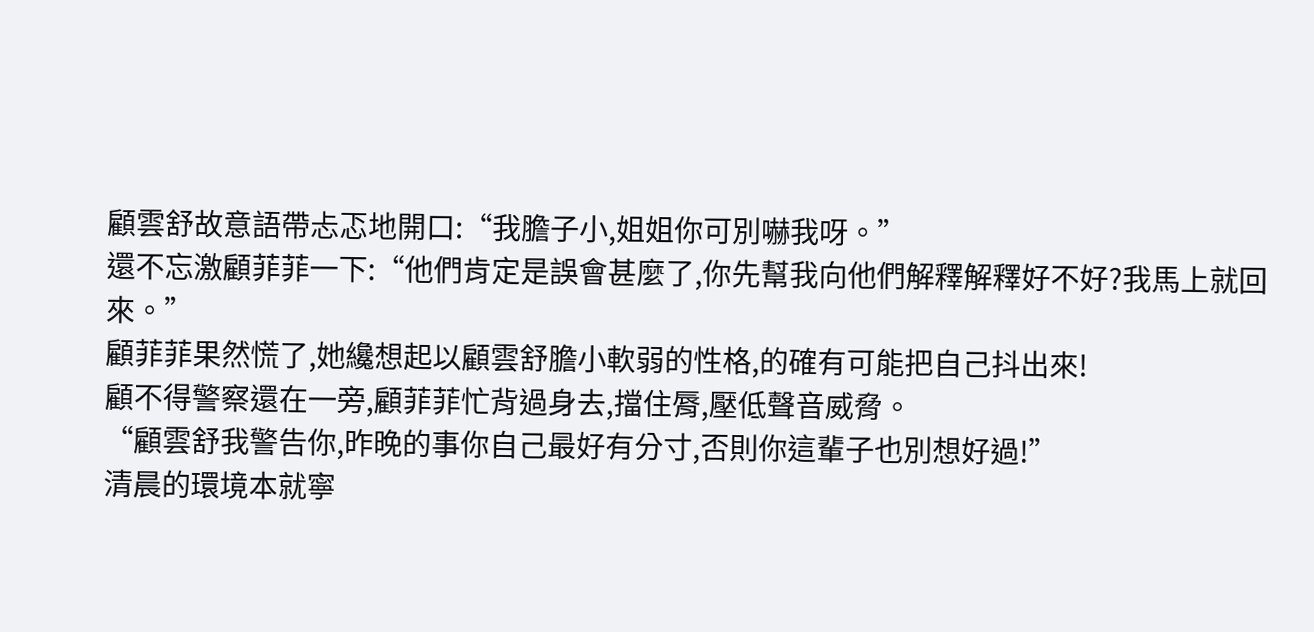顧雲舒故意語帶忐忑地開口:“我膽子小,姐姐你可別嚇我呀。”
還不忘激顧菲菲一下:“他們肯定是誤會甚麼了,你先幫我向他們解釋解釋好不好?我馬上就回來。”
顧菲菲果然慌了,她纔想起以顧雲舒膽小軟弱的性格,的確有可能把自己抖出來!
顧不得警察還在一旁,顧菲菲忙背過身去,擋住脣,壓低聲音威脅。
“顧雲舒我警告你,昨晚的事你自己最好有分寸,否則你這輩子也別想好過!”
清晨的環境本就寧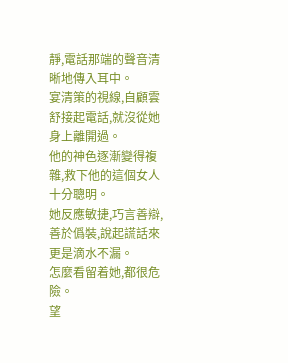靜,電話那端的聲音清晰地傳入耳中。
宴清策的視線,自顧雲舒接起電話,就沒從她身上離開過。
他的神色逐漸變得複雜,救下他的這個女人十分聰明。
她反應敏捷,巧言善辯,善於僞裝,說起謊話來更是滴水不漏。
怎麼看留着她,都很危險。
望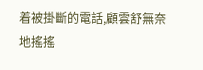着被掛斷的電話,顧雲舒無奈地搖搖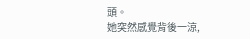頭。
她突然感覺背後一涼,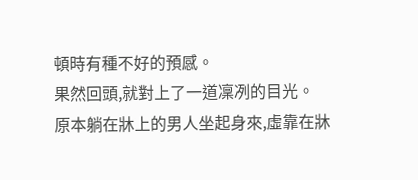頓時有種不好的預感。
果然回頭,就對上了一道凜冽的目光。
原本躺在牀上的男人坐起身來,虛靠在牀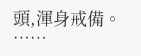頭,渾身戒備。
……